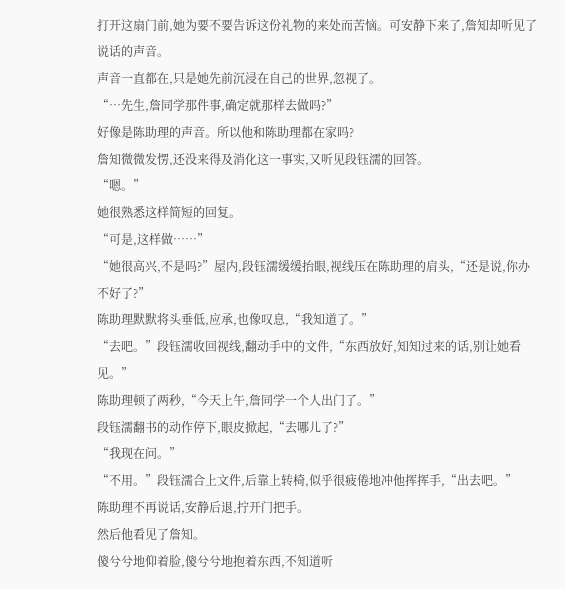打开这扇门前,她为要不要告诉这份礼物的来处而苦恼。可安静下来了,詹知却听见了说话的声音。
声音一直都在,只是她先前沉浸在自己的世界,忽视了。
“…先生,詹同学那件事,确定就那样去做吗?”
好像是陈助理的声音。所以他和陈助理都在家吗?
詹知微微发愣,还没来得及消化这一事实,又听见段钰濡的回答。
“嗯。”
她很熟悉这样简短的回复。
“可是,这样做……”
“她很高兴,不是吗?”屋内,段钰濡缓缓抬眼,视线压在陈助理的肩头,“还是说,你办不好了?”
陈助理默默将头垂低,应承,也像叹息,“我知道了。”
“去吧。”段钰濡收回视线,翻动手中的文件,“东西放好,知知过来的话,别让她看见。”
陈助理顿了两秒,“今天上午,詹同学一个人出门了。”
段钰濡翻书的动作停下,眼皮掀起,“去哪儿了?”
“我现在问。”
“不用。”段钰濡合上文件,后靠上转椅,似乎很疲倦地冲他挥挥手,“出去吧。”
陈助理不再说话,安静后退,拧开门把手。
然后他看见了詹知。
傻兮兮地仰着脸,傻兮兮地抱着东西,不知道听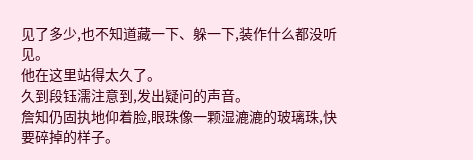见了多少,也不知道藏一下、躲一下,装作什么都没听见。
他在这里站得太久了。
久到段钰濡注意到,发出疑问的声音。
詹知仍固执地仰着脸,眼珠像一颗湿漉漉的玻璃珠,快要碎掉的样子。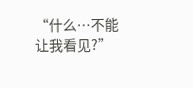“什么…不能让我看见?”